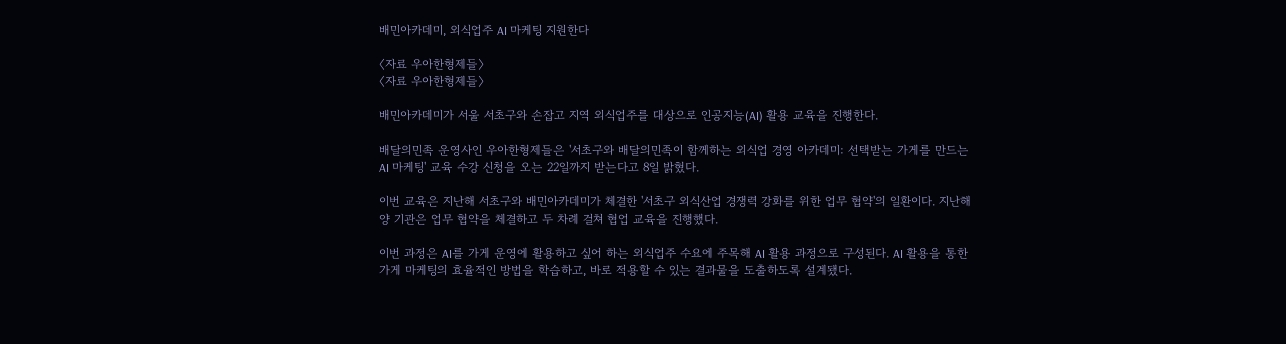배민아카데미, 외식업주 AI 마케팅 지원한다

〈자료 우아한형제들〉
〈자료 우아한형제들〉

배민아카데미가 서울 서초구와 손잡고 지역 외식업주를 대상으로 인공지능(AI) 활용 교육을 진행한다.

배달의민족 운영사인 우아한형제들은 '서초구와 배달의민족이 함께하는 외식업 경영 아카데미: 선택받는 가게를 만드는 AI 마케팅' 교육 수강 신청을 오는 22일까지 받는다고 8일 밝혔다.

이번 교육은 지난해 서초구와 배민아카데미가 체결한 '서초구 외식산업 경쟁력 강화를 위한 업무 협약'의 일환이다. 지난해 양 기관은 업무 협약을 체결하고 두 차례 걸쳐 협업 교육을 진행했다.

이번 과정은 AI를 가게 운영에 활용하고 싶어 하는 외식업주 수요에 주목해 AI 활용 과정으로 구성된다. AI 활용을 통한 가게 마케팅의 효율적인 방법을 학습하고, 바로 적용할 수 있는 결과물을 도출하도록 설계됐다.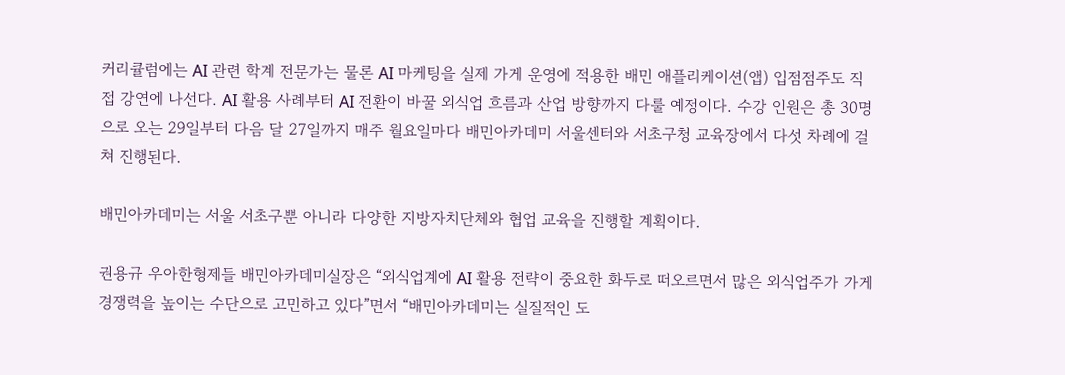커리큘럼에는 AI 관련 학계 전문가는 물론 AI 마케팅을 실제 가게 운영에 적용한 배민 애플리케이션(앱) 입점점주도 직접 강연에 나선다. AI 활용 사례부터 AI 전환이 바꿀 외식업 흐름과 산업 방향까지 다룰 예정이다. 수강 인원은 총 30명으로 오는 29일부터 다음 달 27일까지 매주 월요일마다 배민아카데미 서울센터와 서초구청 교육장에서 다섯 차례에 걸쳐 진행된다.

배민아카데미는 서울 서초구뿐 아니라 다양한 지방자치단체와 협업 교육을 진행할 계획이다.

권용규 우아한형제들 배민아카데미실장은 “외식업계에 AI 활용 전략이 중요한 화두로 떠오르면서 많은 외식업주가 가게 경쟁력을 높이는 수단으로 고민하고 있다”면서 “배민아카데미는 실질적인 도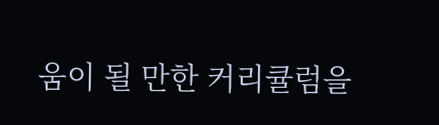움이 될 만한 커리큘럼을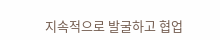지속적으로 발굴하고 협업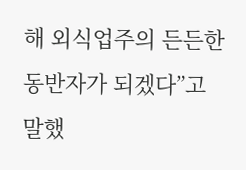해 외식업주의 든든한 동반자가 되겠다”고 말했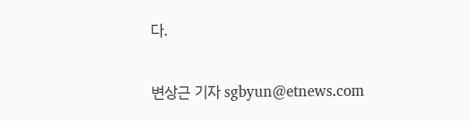다.

변상근 기자 sgbyun@etnews.com